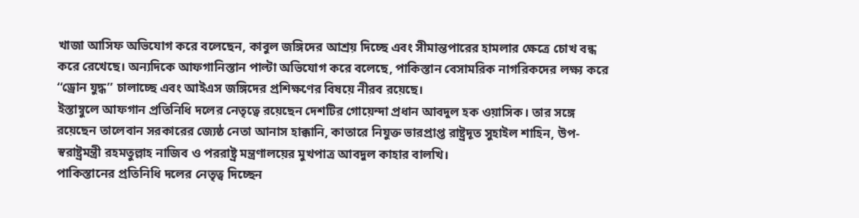খাজা আসিফ অভিযোগ করে বলেছেন, কাবুল জঙ্গিদের আশ্রয় দিচ্ছে এবং সীমান্তপারের হামলার ক্ষেত্রে চোখ বন্ধ করে রেখেছে। অন্যদিকে আফগানিস্তান পাল্টা অভিযোগ করে বলেছে, পাকিস্তান বেসামরিক নাগরিকদের লক্ষ্য করে ‘‘ড্রোন যুদ্ধ’’ চালাচ্ছে এবং আইএস জঙ্গিদের প্রশিক্ষণের বিষয়ে নীরব রয়েছে।
ইস্তাম্বুলে আফগান প্রতিনিধি দলের নেতৃত্বে রয়েছেন দেশটির গোয়েন্দা প্রধান আবদুল হক ওয়াসিক। তার সঙ্গে রয়েছেন তালেবান সরকারের জ্যেষ্ঠ নেতা আনাস হাক্কানি, কাতারে নিযুক্ত ভারপ্রাপ্ত রাষ্ট্রদূত সুহাইল শাহিন, উপ-স্বরাষ্ট্রমন্ত্রী রহমতুল্লাহ নাজিব ও পররাষ্ট্র মন্ত্রণালয়ের মুখপাত্র আবদুল কাহার বালখি।
পাকিস্তানের প্রতিনিধি দলের নেতৃত্ব দিচ্ছেন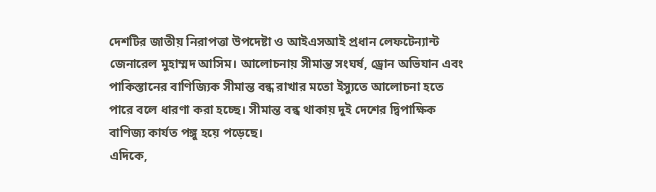দেশটির জাতীয় নিরাপত্তা উপদেষ্টা ও আইএসআই প্রধান লেফটেন্যান্ট জেনারেল মুহাম্মদ আসিম। আলোচনায় সীমান্ত সংঘর্ষ, ড্রোন অভিযান এবং পাকিস্তানের বাণিজ্যিক সীমান্ত বন্ধ রাখার মতো ইস্যুতে আলোচনা হতে পারে বলে ধারণা করা হচ্ছে। সীমান্ত বন্ধ থাকায় দুই দেশের দ্বিপাক্ষিক বাণিজ্য কার্যত পঙ্গু হয়ে পড়েছে।
এদিকে,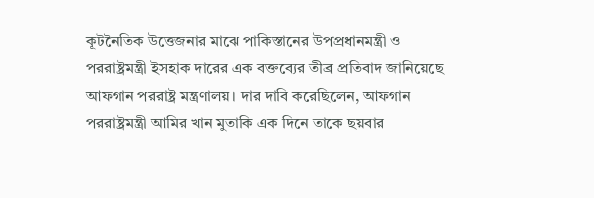কূটনৈতিক উত্তেজনার মাঝে পাকিস্তানের উপপ্রধানমন্ত্রী ও পররাষ্ট্রমন্ত্রী ইসহাক দারের এক বক্তব্যের তীব্র প্রতিবাদ জানিয়েছে আফগান পররাষ্ট্র মন্ত্রণালয়। দার দাবি করেছিলেন, আফগান পররাষ্ট্রমন্ত্রী আমির খান মুতাকি এক দিনে তাকে ছয়বার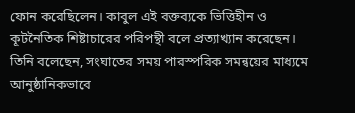ফোন করেছিলেন। কাবুল এই বক্তব্যকে ভিত্তিহীন ও কূটনৈতিক শিষ্টাচারের পরিপন্থী বলে প্রত্যাখ্যান করেছেন। তিনি বলেছেন, সংঘাতের সময় পারস্পরিক সমন্বয়ের মাধ্যমে আনুষ্ঠানিকভাবে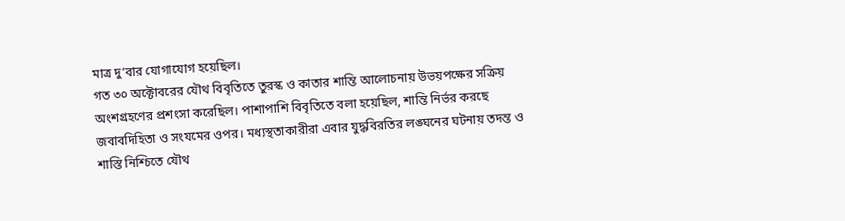মাত্র দু’বার যোগাযোগ হয়েছিল।
গত ৩০ অক্টোবরের যৌথ বিবৃতিতে তুরস্ক ও কাতার শান্তি আলোচনায় উভয়পক্ষের সক্রিয় অংশগ্রহণের প্রশংসা করেছিল। পাশাপাশি বিবৃতিতে বলা হয়েছিল, শান্তি নির্ভর করছে জবাবদিহিতা ও সংযমের ওপর। মধ্যস্থতাকারীরা এবার যুদ্ধবিরতির লঙ্ঘনের ঘটনায় তদন্ত ও শাস্তি নিশ্চিতে যৌথ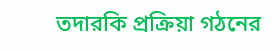তদারকি প্রক্রিয়া গঠনের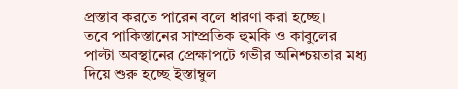প্রস্তাব করতে পারেন বলে ধারণা করা হচ্ছে।
তবে পাকিস্তানের সাম্প্রতিক হুমকি ও কাবুলের পাল্টা অবস্থানের প্রেক্ষাপটে গভীর অনিশ্চয়তার মধ্য দিয়ে শুরু হচ্ছে ইস্তাম্বুল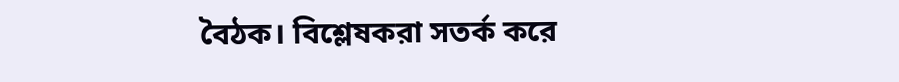বৈঠক। বিশ্লেষকরা সতর্ক করে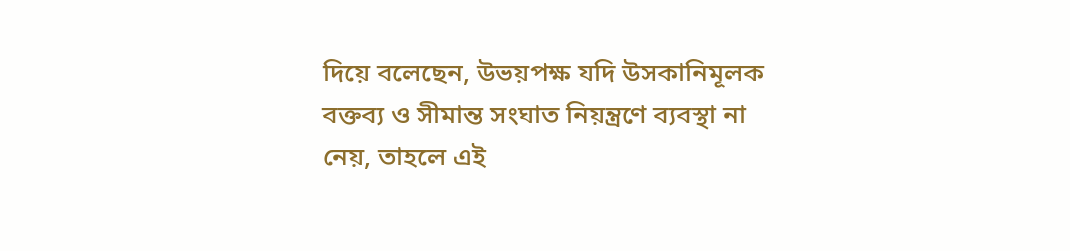দিয়ে বলেছেন, উভয়পক্ষ যদি উসকানিমূলক বক্তব্য ও সীমান্ত সংঘাত নিয়ন্ত্রণে ব্যবস্থা না নেয়, তাহলে এই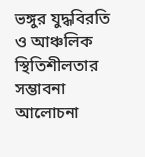ভঙ্গুর যুদ্ধবিরতি ও আঞ্চলিক স্থিতিশীলতার সম্ভাবনা আলোচনা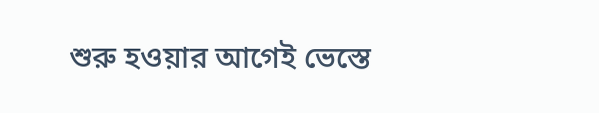শুরু হওয়ার আগেই ভেস্তে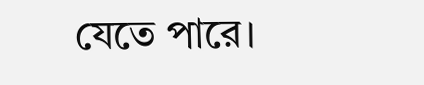যেতে পারে।